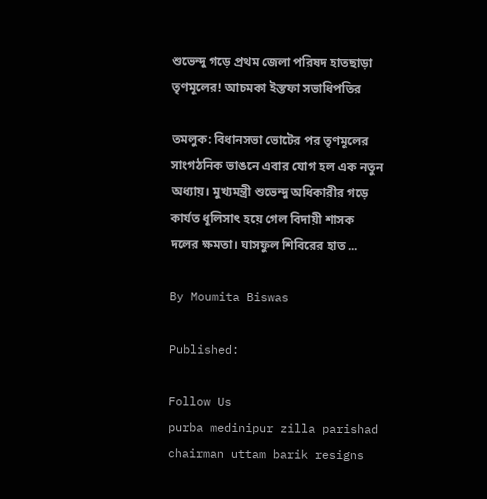শুভেন্দু গড়ে প্রথম জেলা পরিষদ হাতছাড়া তৃণমূলের! আচমকা ইস্তফা সভাধিপতির

তমলুক: বিধানসভা ভোটের পর তৃণমূলের সাংগঠনিক ভাঙনে এবার যোগ হল এক নতুন অধ্যায়। মুখ্যমন্ত্রী শুভেন্দু অধিকারীর গড়ে কার্যত ধূলিসাৎ হয়ে গেল বিদায়ী শাসক দলের ক্ষমতা। ঘাসফুল শিবিরের হাত ...

By Moumita Biswas

Published:

Follow Us
purba medinipur zilla parishad chairman uttam barik resigns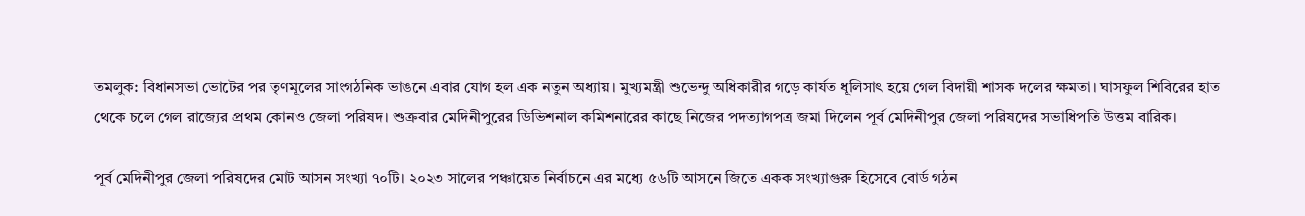তমলুক: বিধানসভা ভোটের পর তৃণমূলের সাংগঠনিক ভাঙনে এবার যোগ হল এক নতুন অধ্যায়। মুখ্যমন্ত্রী শুভেন্দু অধিকারীর গড়ে কার্যত ধূলিসাৎ হয়ে গেল বিদায়ী শাসক দলের ক্ষমতা। ঘাসফুল শিবিরের হাত থেকে চলে গেল রাজ্যের প্রথম কোনও জেলা পরিষদ। শুক্রবার মেদিনীপুরের ডিভিশনাল কমিশনারের কাছে নিজের পদত্যাগপত্র জমা দিলেন পূর্ব মেদিনীপুর জেলা পরিষদের সভাধিপতি উত্তম বারিক।

পূর্ব মেদিনীপুর জেলা পরিষদের মোট আসন সংখ্যা ৭০টি। ২০২৩ সালের পঞ্চায়েত নির্বাচনে এর মধ্যে ৫৬টি আসনে জিতে একক সংখ্যাগুরু হিসেবে বোর্ড গঠন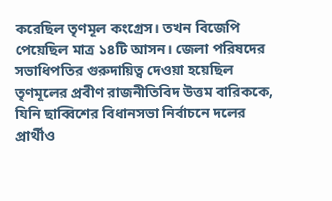করেছিল তৃণমূল কংগ্রেস। তখন বিজেপি পেয়েছিল মাত্র ১৪টি আসন। জেলা পরিষদের সভাধিপতির গুরুদায়িত্ব দেওয়া হয়েছিল তৃণমূলের প্রবীণ রাজনীতিবিদ উত্তম বারিককে, যিনি ছাব্বিশের বিধানসভা নির্বাচনে দলের প্রার্থীও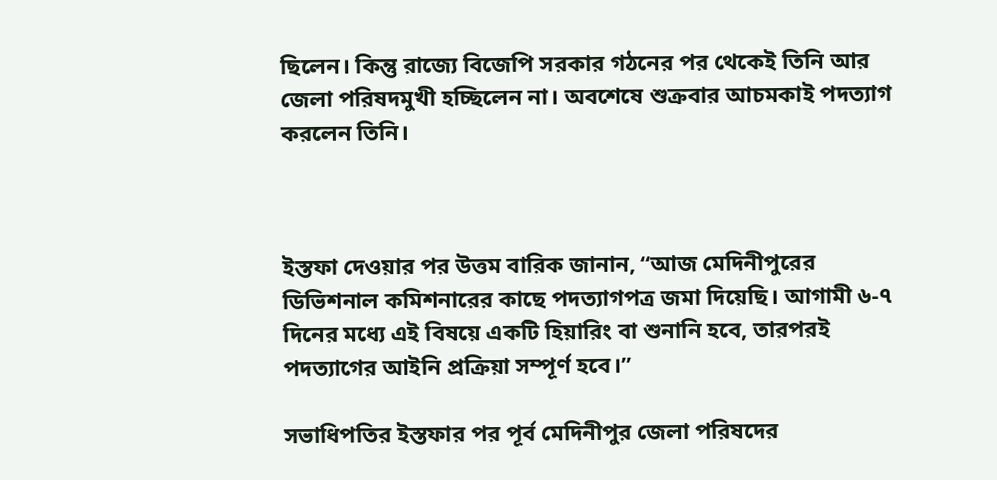ছিলেন। কিন্তু রাজ্যে বিজেপি সরকার গঠনের পর থেকেই তিনি আর জেলা পরিষদমুখী হচ্ছিলেন না। অবশেষে শুক্রবার আচমকাই পদত্যাগ করলেন তিনি।



ইস্তফা দেওয়ার পর উত্তম বারিক জানান, “আজ মেদিনীপুরের ডিভিশনাল কমিশনারের কাছে পদত্যাগপত্র জমা দিয়েছি। আগামী ৬-৭ দিনের মধ্যে এই বিষয়ে একটি হিয়ারিং বা শুনানি হবে, তারপরই পদত্যাগের আইনি প্রক্রিয়া সম্পূর্ণ হবে।”

সভাধিপতির ইস্তফার পর পূর্ব মেদিনীপুর জেলা পরিষদের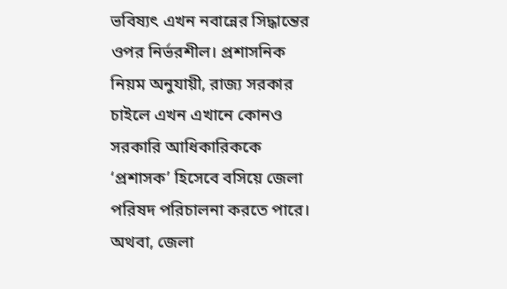ভবিষ্যৎ এখন নবান্নের সিদ্ধান্তের ওপর নির্ভরশীল। প্রশাসনিক নিয়ম অনুযায়ী, রাজ্য সরকার চাইলে এখন এখানে কোনও সরকারি আধিকারিককে ‘প্রশাসক’ হিসেবে বসিয়ে জেলা পরিষদ পরিচালনা করতে পারে। অথবা, জেলা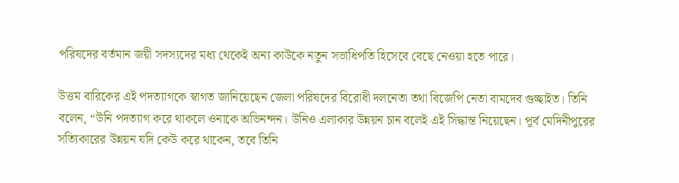পরিষদের বর্তমান জয়ী সদস্যদের মধ্য থেকেই অন্য কাউকে নতুন সভাধিপতি হিসেবে বেছে নেওয়া হতে পারে।

উত্তম বারিকের এই পদত্যাগকে স্বাগত জানিয়েছেন জেলা পরিষদের বিরোধী দলনেতা তথা বিজেপি নেতা বামদেব গুচ্ছাইত। তিনি বলেন, “উনি পদত্যাগ করে থাকলে ওনাকে অভিনন্দন। উনিও এলাকার উন্নয়ন চান বলেই এই সিদ্ধান্ত নিয়েছেন। পূর্ব মেদিনীপুরের সত্যিকারের উন্নয়ন যদি কেউ করে থাকেন, তবে তিনি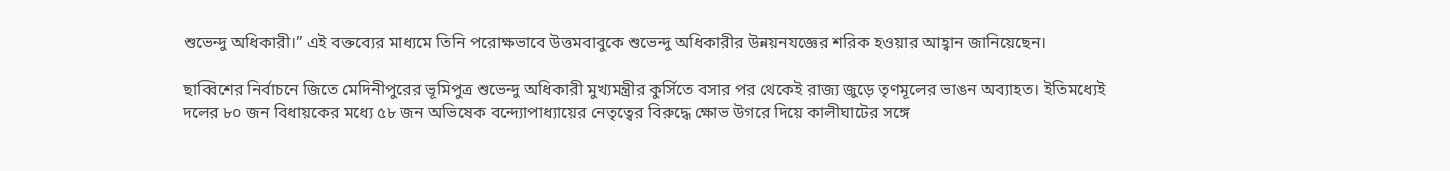শুভেন্দু অধিকারী।” এই বক্তব্যের মাধ্যমে তিনি পরোক্ষভাবে উত্তমবাবুকে শুভেন্দু অধিকারীর উন্নয়নযজ্ঞের শরিক হওয়ার আহ্বান জানিয়েছেন।

ছাব্বিশের নির্বাচনে জিতে মেদিনীপুরের ভূমিপুত্র শুভেন্দু অধিকারী মুখ্যমন্ত্রীর কুর্সিতে বসার পর থেকেই রাজ্য জুড়ে তৃণমূলের ভাঙন অব্যাহত। ইতিমধ্যেই দলের ৮০ জন বিধায়কের মধ্যে ৫৮ জন অভিষেক বন্দ্যোপাধ্যায়ের নেতৃত্বের বিরুদ্ধে ক্ষোভ উগরে দিয়ে কালীঘাটের সঙ্গে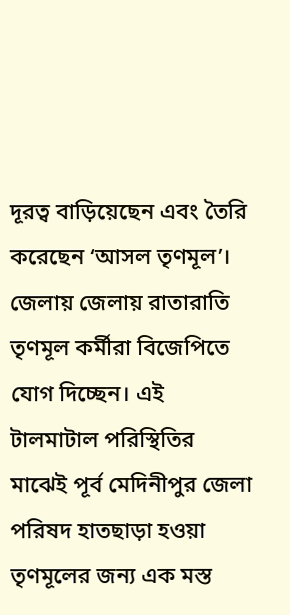দূরত্ব বাড়িয়েছেন এবং তৈরি করেছেন ‘আসল তৃণমূল’। জেলায় জেলায় রাতারাতি তৃণমূল কর্মীরা বিজেপিতে যোগ দিচ্ছেন। এই টালমাটাল পরিস্থিতির মাঝেই পূর্ব মেদিনীপুর জেলা পরিষদ হাতছাড়া হওয়া তৃণমূলের জন্য এক মস্ত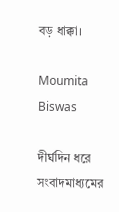বড় ধাক্কা।

Moumita Biswas

দীর্ঘদিন ধরে সংবাদমাধ্যমের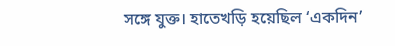সঙ্গে যুক্ত। হাতেখড়ি হয়েছিল ‘একদিন’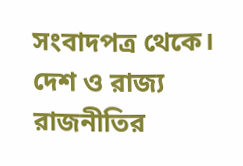সংবাদপত্র থেকে। দেশ ও রাজ্য রাজনীতির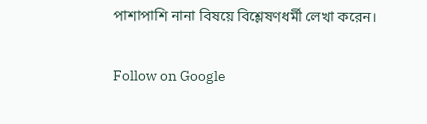পাশাপাশি নানা বিষয়ে বিশ্লেষণধর্মী লেখা করেন।

Follow on Google